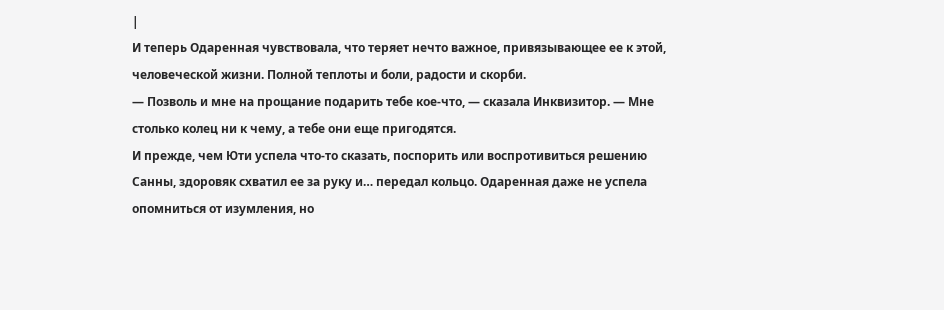|
И теперь Одаренная чувствовала, что теряет нечто важное, привязывающее ее к этой, человеческой жизни. Полной теплоты и боли, радости и скорби.
— Позволь и мне на прощание подарить тебе кое-что, — сказала Инквизитор. — Мне столько колец ни к чему, а тебе они еще пригодятся.
И прежде, чем Юти успела что-то сказать, поспорить или воспротивиться решению Санны, здоровяк схватил ее за руку и… передал кольцо. Одаренная даже не успела опомниться от изумления, но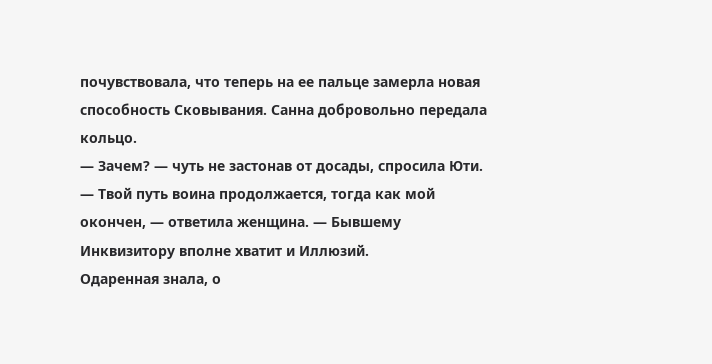почувствовала, что теперь на ее пальце замерла новая способность Сковывания. Санна добровольно передала кольцо.
— Зачем? — чуть не застонав от досады, спросила Юти.
— Твой путь воина продолжается, тогда как мой окончен, — ответила женщина. — Бывшему Инквизитору вполне хватит и Иллюзий.
Одаренная знала, о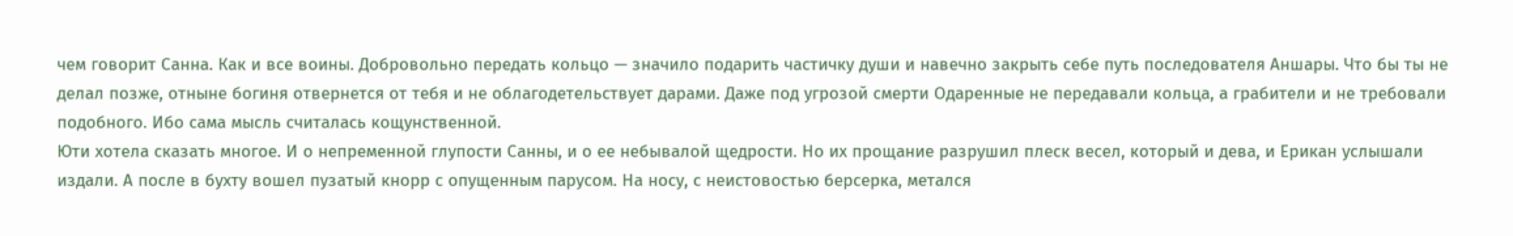чем говорит Санна. Как и все воины. Добровольно передать кольцо — значило подарить частичку души и навечно закрыть себе путь последователя Аншары. Что бы ты не делал позже, отныне богиня отвернется от тебя и не облагодетельствует дарами. Даже под угрозой смерти Одаренные не передавали кольца, а грабители и не требовали подобного. Ибо сама мысль считалась кощунственной.
Юти хотела сказать многое. И о непременной глупости Санны, и о ее небывалой щедрости. Но их прощание разрушил плеск весел, который и дева, и Ерикан услышали издали. А после в бухту вошел пузатый кнорр с опущенным парусом. На носу, с неистовостью берсерка, метался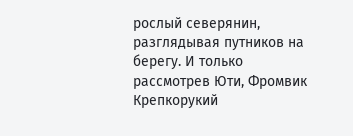рослый северянин, разглядывая путников на берегу. И только рассмотрев Юти, Фромвик Крепкорукий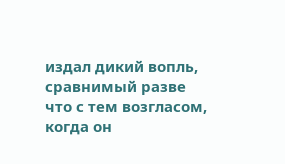издал дикий вопль, сравнимый разве что с тем возгласом, когда он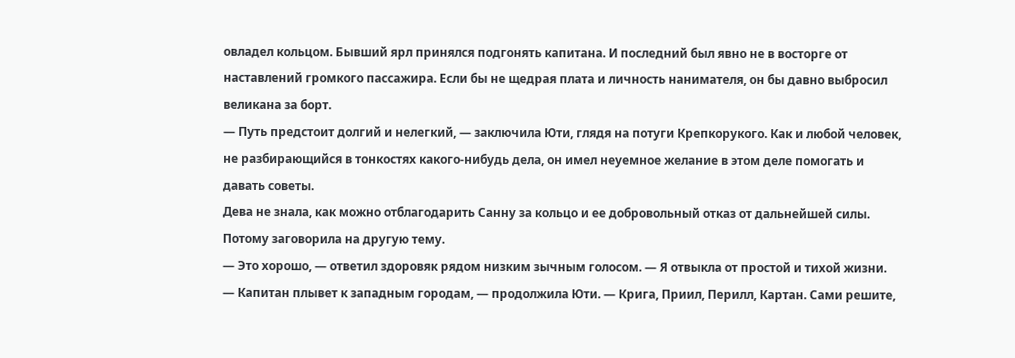овладел кольцом. Бывший ярл принялся подгонять капитана. И последний был явно не в восторге от наставлений громкого пассажира. Если бы не щедрая плата и личность нанимателя, он бы давно выбросил великана за борт.
— Путь предстоит долгий и нелегкий, — заключила Юти, глядя на потуги Крепкорукого. Как и любой человек, не разбирающийся в тонкостях какого-нибудь дела, он имел неуемное желание в этом деле помогать и давать советы.
Дева не знала, как можно отблагодарить Санну за кольцо и ее добровольный отказ от дальнейшей силы. Потому заговорила на другую тему.
— Это хорошо, — ответил здоровяк рядом низким зычным голосом. — Я отвыкла от простой и тихой жизни.
— Капитан плывет к западным городам, — продолжила Юти. — Крига, Приил, Перилл, Картан. Сами решите,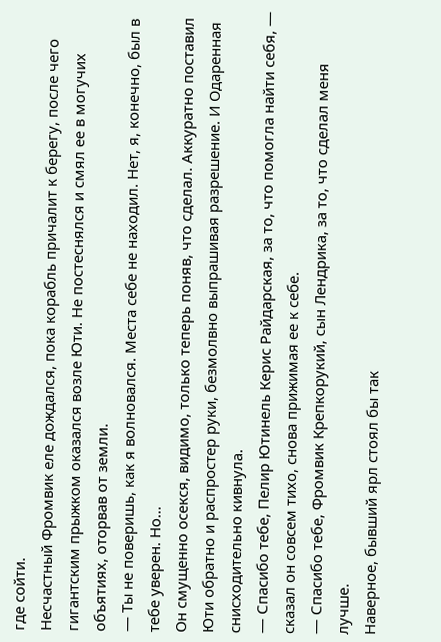где сойти.
Несчастный Фромвик еле дождался, пока корабль причалит к берегу, после чего гигантским прыжком оказался возле Юти. Не постеснялся и смял ее в могучих объятиях, оторвав от земли.
— Ты не поверишь, как я волновался. Места себе не находил. Нет, я, конечно, был в тебе уверен. Но…
Он смущенно осекся, видимо, только теперь поняв, что сделал. Аккуратно поставил Юти обратно и распростер руки, безмолвно выпрашивая разрешение. И Одаренная снисходительно кивнула.
— Спасибо тебе, Пелир Ютинель Керис Райдарская, за то, что помогла найти себя, — сказал он совсем тихо, снова прижимая ее к себе.
— Спасибо тебе, Фромвик Крепкорукий, сын Лендрика, за то, что сделал меня лучше.
Наверное, бывший ярл стоял бы так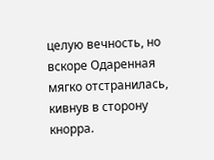целую вечность, но вскоре Одаренная мягко отстранилась, кивнув в сторону кнорра.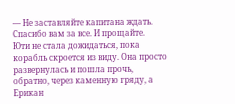— Не заставляйте капитана ждать. Спасибо вам за все. И прощайте.
Юти не стала дожидаться, пока корабль скроется из виду. Она просто развернулась и пошла прочь, обратно, через каменную гряду, а Ерикан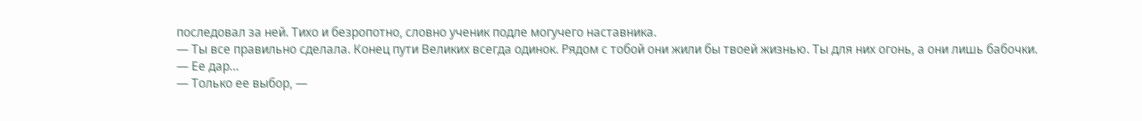последовал за ней. Тихо и безропотно, словно ученик подле могучего наставника.
— Ты все правильно сделала. Конец пути Великих всегда одинок. Рядом с тобой они жили бы твоей жизнью. Ты для них огонь, а они лишь бабочки.
— Ее дар…
— Только ее выбор, —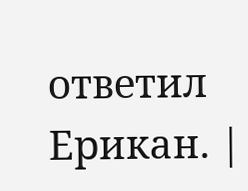ответил Ерикан. |